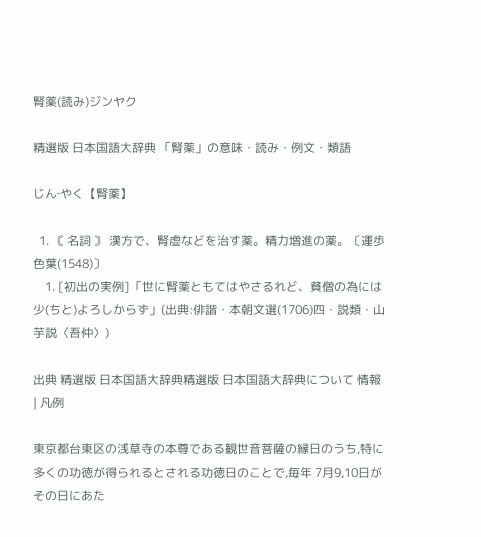腎薬(読み)ジンヤク

精選版 日本国語大辞典 「腎薬」の意味・読み・例文・類語

じん‐やく【腎薬】

  1. 〘 名詞 〙 漢方で、腎虚などを治す薬。精力増進の薬。〔運歩色葉(1548)〕
    1. [初出の実例]「世に腎薬ともてはやさるれど、貧僧の為には少(ちと)よろしからず」(出典:俳諧・本朝文選(1706)四・説類・山芋説〈吾仲〉)

出典 精選版 日本国語大辞典精選版 日本国語大辞典について 情報 | 凡例

東京都台東区の浅草寺の本尊である観世音菩薩の縁日のうち,特に多くの功徳が得られるとされる功徳日のことで,毎年 7月9,10日がその日にあた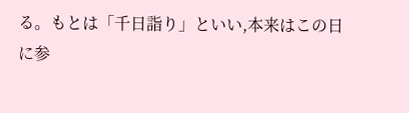る。もとは「千日詣り」といい,本来はこの日に参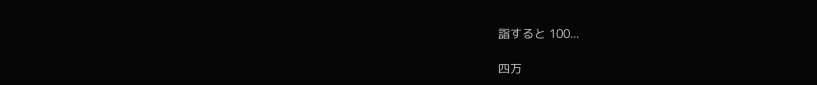詣すると 100...

四万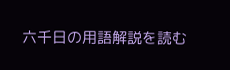六千日の用語解説を読む